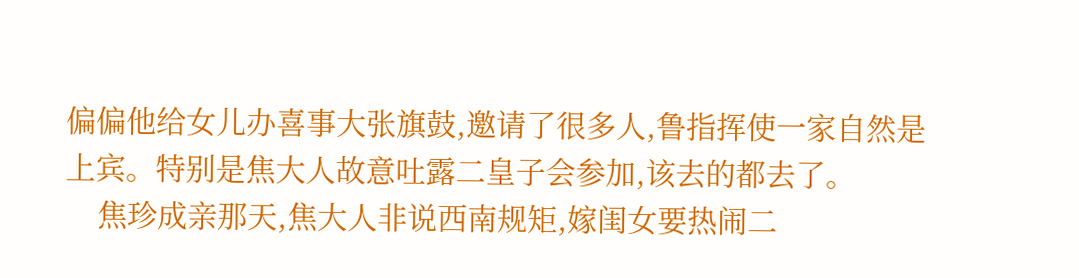偏偏他给女儿办喜事大张旗鼓,邀请了很多人,鲁指挥使一家自然是上宾。特别是焦大人故意吐露二皇子会参加,该去的都去了。
    焦珍成亲那天,焦大人非说西南规矩,嫁闺女要热闹二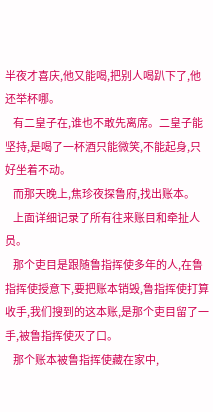半夜才喜庆,他又能喝,把别人喝趴下了,他还举杯哪。
    有二皇子在,谁也不敢先离席。二皇子能坚持,是喝了一杯酒只能微笑,不能起身,只好坐着不动。
    而那天晚上,焦珍夜探鲁府,找出账本。
    上面详细记录了所有往来账目和牵扯人员。
    那个吏目是跟随鲁指挥使多年的人,在鲁指挥使授意下,要把账本销毁,鲁指挥使打算收手,我们搜到的这本账,是那个吏目留了一手,被鲁指挥使灭了口。
    那个账本被鲁指挥使藏在家中,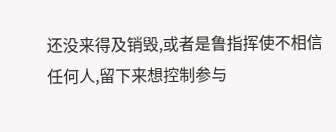还没来得及销毁,或者是鲁指挥使不相信任何人,留下来想控制参与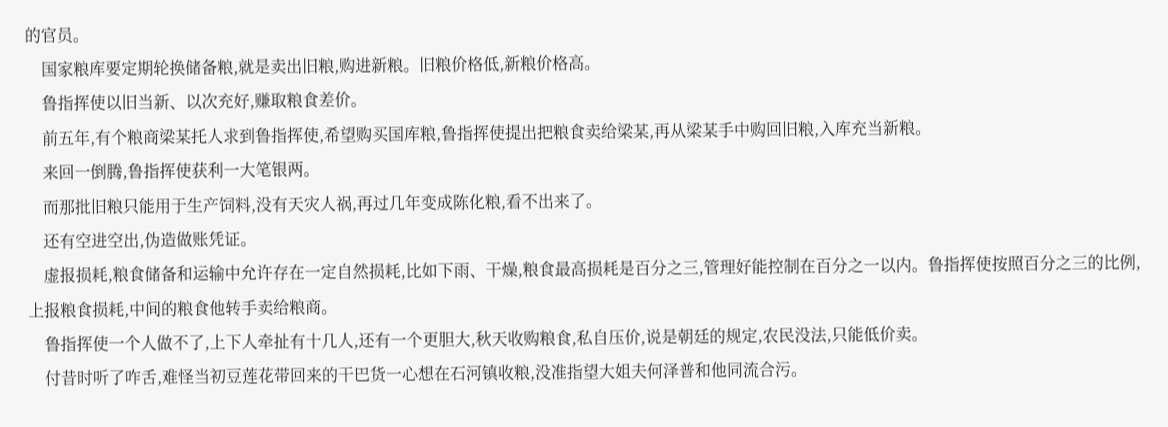的官员。
    国家粮库要定期轮换储备粮,就是卖出旧粮,购进新粮。旧粮价格低,新粮价格高。
    鲁指挥使以旧当新、以次充好,赚取粮食差价。
    前五年,有个粮商梁某托人求到鲁指挥使,希望购买国库粮,鲁指挥使提出把粮食卖给梁某,再从梁某手中购回旧粮,入库充当新粮。
    来回一倒腾,鲁指挥使获利一大笔银两。
    而那批旧粮只能用于生产饲料,没有天灾人祸,再过几年变成陈化粮,看不出来了。
    还有空进空出,伪造做账凭证。
    虚报损耗,粮食储备和运输中允许存在一定自然损耗,比如下雨、干燥,粮食最高损耗是百分之三,管理好能控制在百分之一以内。鲁指挥使按照百分之三的比例,上报粮食损耗,中间的粮食他转手卖给粮商。
    鲁指挥使一个人做不了,上下人牵扯有十几人,还有一个更胆大,秋天收购粮食,私自压价,说是朝廷的规定,农民没法,只能低价卖。
    付昔时听了咋舌,难怪当初豆莲花带回来的干巴货一心想在石河镇收粮,没准指望大姐夫何泽普和他同流合污。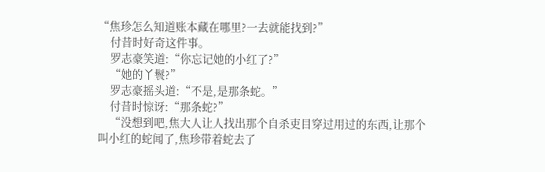“焦珍怎么知道账本藏在哪里?一去就能找到?”
    付昔时好奇这件事。
    罗志豪笑道:“你忘记她的小红了?”
    “她的丫鬟?”
    罗志豪摇头道:“不是,是那条蛇。”
    付昔时惊讶:“那条蛇?”
    “没想到吧,焦大人让人找出那个自杀吏目穿过用过的东西,让那个叫小红的蛇闻了,焦珍带着蛇去了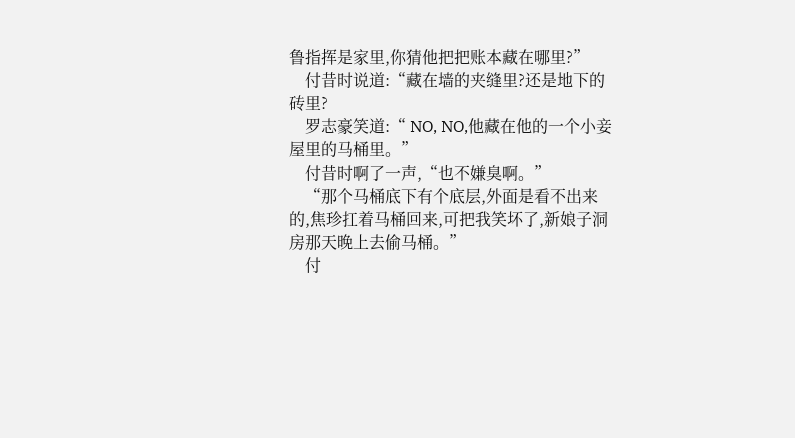鲁指挥是家里,你猜他把把账本藏在哪里?”
    付昔时说道:“藏在墙的夹缝里?还是地下的砖里?
    罗志豪笑道:“ NO, NO,他藏在他的一个小妾屋里的马桶里。”
    付昔时啊了一声,“也不嫌臭啊。”
    “那个马桶底下有个底层,外面是看不出来的,焦珍扛着马桶回来,可把我笑坏了,新娘子洞房那天晚上去偷马桶。”
    付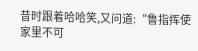昔时跟着哈哈笑,又问道:“鲁指挥使家里不可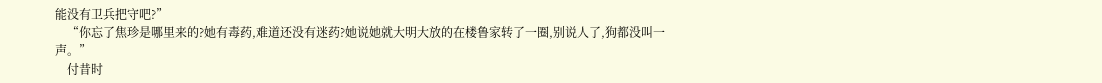能没有卫兵把守吧?”
    “你忘了焦珍是哪里来的?她有毒药,难道还没有迷药?她说她就大明大放的在楼鲁家转了一圈,别说人了,狗都没叫一声。”
    付昔时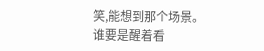笑,能想到那个场景。谁要是醒着看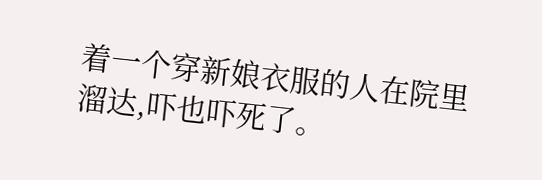着一个穿新娘衣服的人在院里溜达,吓也吓死了。